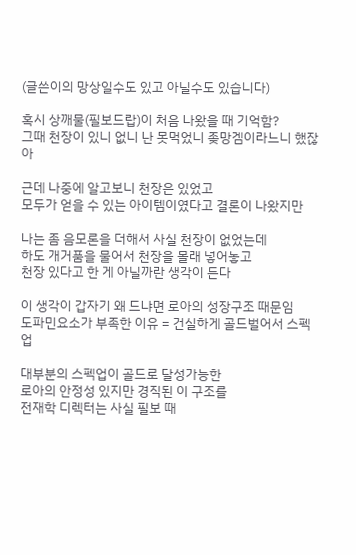(글쓴이의 망상일수도 있고 아닐수도 있습니다)

혹시 상깨물(필보드랍)이 처음 나왔을 때 기억함?
그때 천장이 있니 없니 난 못먹었니 좆망겜이라느니 했잖아

근데 나중에 알고보니 천장은 있었고
모두가 얻을 수 있는 아이템이였다고 결론이 나왔지만

나는 좀 음모론을 더해서 사실 천장이 없었는데
하도 개거품을 물어서 천장을 몰래 넣어놓고
천장 있다고 한 게 아닐까란 생각이 든다

이 생각이 갑자기 왜 드냐면 로아의 성장구조 때문임
도파민요소가 부족한 이유 = 건실하게 골드벌어서 스펙업

대부분의 스펙업이 골드로 달성가능한
로아의 안정성 있지만 경직된 이 구조를
전재학 디렉터는 사실 필보 때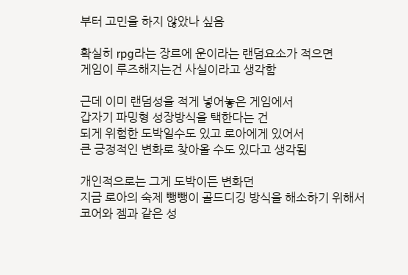부터 고민을 하지 않았나 싶음

확실히 rpg라는 장르에 운이라는 랜덤요소가 적으면
게임이 루즈해지는건 사실이라고 생각함

근데 이미 랜덤성을 적게 넣어놓은 게임에서
갑자기 파밍형 성장방식을 택한다는 건
되게 위험한 도박일수도 있고 로아에게 있어서
큰 긍정적인 변화로 찾아올 수도 있다고 생각됨

개인적으로는 그게 도박이든 변화던
지금 로아의 숙제 뺑뺑이 골드디깅 방식을 해소하기 위해서
코어와 젬과 같은 성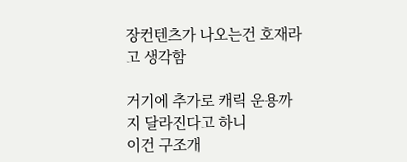장컨텐츠가 나오는건 호재라고 생각함

거기에 추가로 캐릭 운용까지 달라진다고 하니
이건 구조개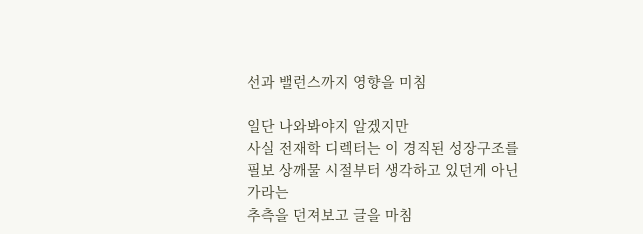선과 밸런스까지 영향을 미침

일단 나와봐야지 알겠지만
사실 전재학 디렉터는 이 경직된 성장구조를
필보 상깨물 시절부터 생각하고 있던게 아닌가라는
추측을 던져보고 글을 마침